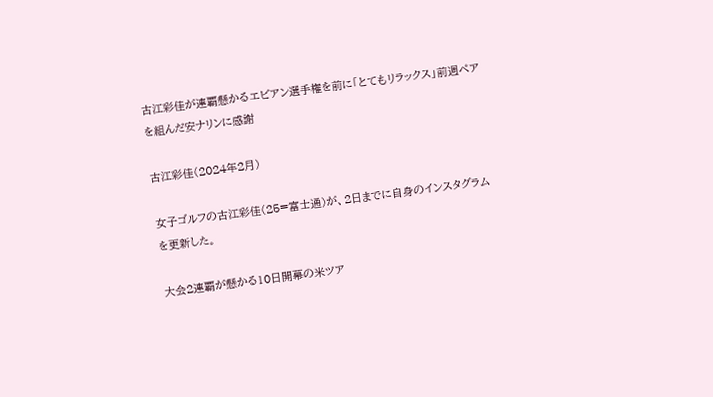古江彩佳が連覇懸かるエビアン選手権を前に「とてもリラックス」前週ペアを組んだ安ナリンに感謝

古江彩佳(2024年2月)

女子ゴルフの古江彩佳(25=富士通)が、2日までに自身のインスタグラムを更新した。

大会2連覇が懸かる10日開幕の米ツア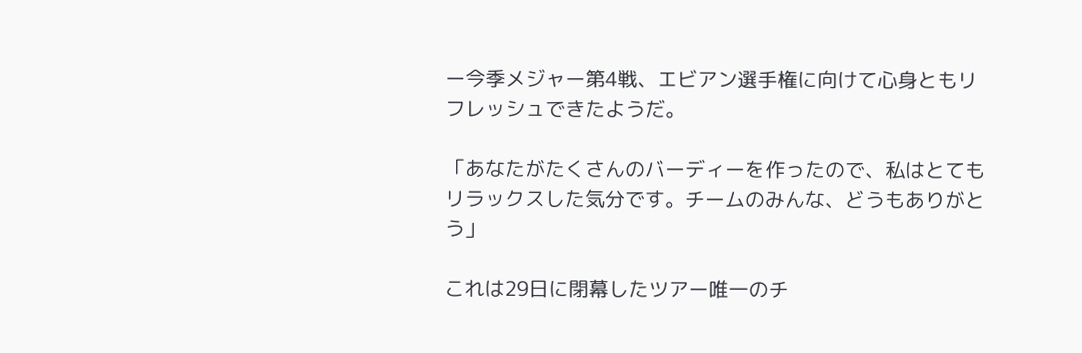ー今季メジャー第4戦、エビアン選手権に向けて心身ともリフレッシュできたようだ。

「あなたがたくさんのバーディーを作ったので、私はとてもリラックスした気分です。チームのみんな、どうもありがとう」

これは29日に閉幕したツアー唯一のチ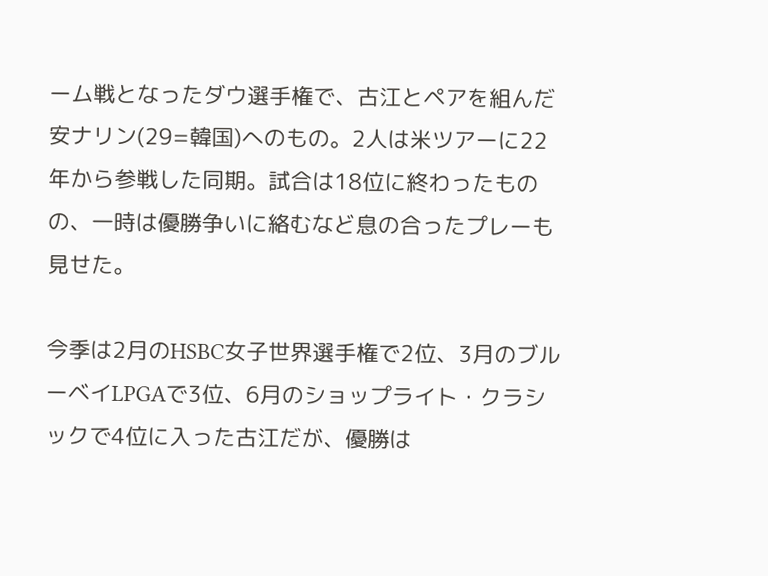ーム戦となったダウ選手権で、古江とペアを組んだ安ナリン(29=韓国)へのもの。2人は米ツアーに22年から参戦した同期。試合は18位に終わったものの、一時は優勝争いに絡むなど息の合ったプレーも見せた。

今季は2月のHSBC女子世界選手権で2位、3月のブルーベイLPGAで3位、6月のショップライト・クラシックで4位に入った古江だが、優勝は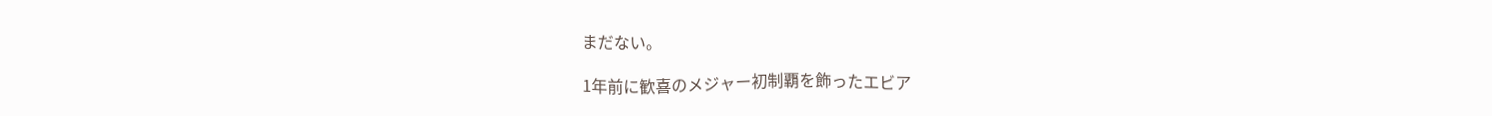まだない。

1年前に歓喜のメジャー初制覇を飾ったエビア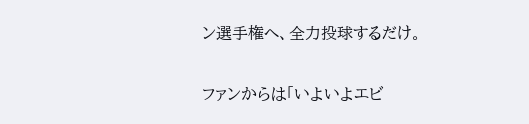ン選手権へ、全力投球するだけ。

ファンからは「いよいよエビ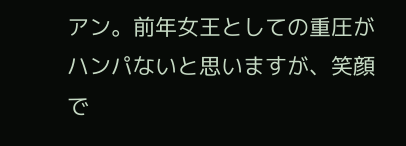アン。前年女王としての重圧がハンパないと思いますが、笑顔で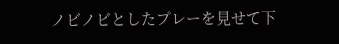ノビノビとしたプレーを見せて下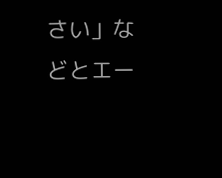さい」などとエー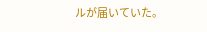ルが届いていた。